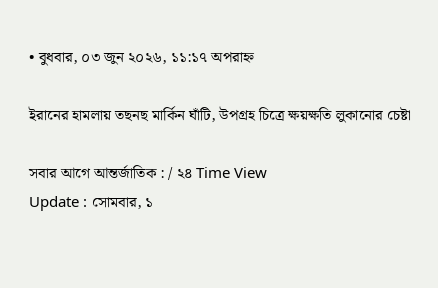• বুধবার, ০৩ জুন ২০২৬, ১১:১৭ অপরাহ্ন

ইরানের হামলায় তছনছ মার্কিন ঘাঁটি, উপগ্রহ চিত্রে ক্ষয়ক্ষতি লুকানোর চেষ্টা

সবার আগে আন্তর্জাতিক : / ২৪ Time View
Update : সোমবার, ১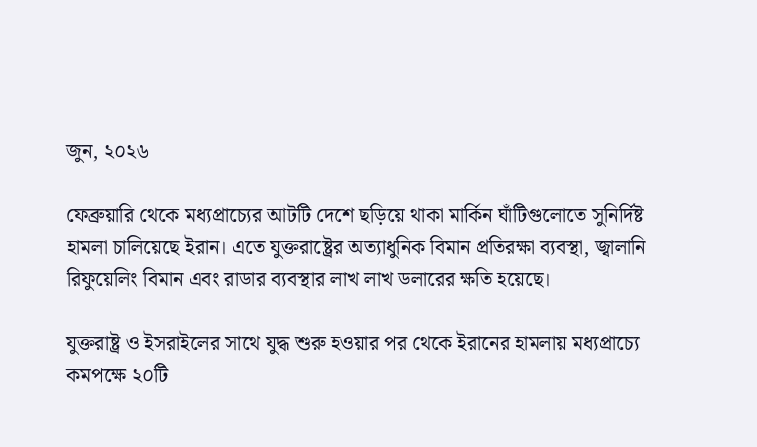জুন, ২০২৬

ফেব্রুয়ারি থেকে মধ্যপ্রাচ্যের আটটি দেশে ছড়িয়ে থাকা মার্কিন ঘাঁটিগুলোতে সুনির্দিষ্ট হামলা চালিয়েছে ইরান। এতে যুক্তরাষ্ট্রের অত্যাধুনিক বিমান প্রতিরক্ষা ব্যবস্থা, জ্বালানি রিফুয়েলিং বিমান এবং রাডার ব্যবস্থার লাখ লাখ ডলারের ক্ষতি হয়েছে।

যুক্তরাষ্ট্র ও ইসরাইলের সাথে যুদ্ধ শুরু হওয়ার পর থেকে ইরানের হামলায় মধ্যপ্রাচ্যে কমপক্ষে ২০টি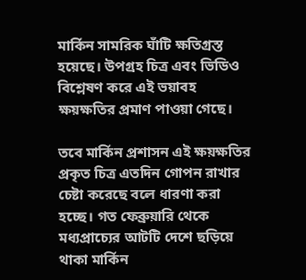মার্কিন সামরিক ঘাঁটি ক্ষতিগ্রস্ত হয়েছে। উপগ্রহ চিত্র এবং ভিডিও বিশ্লেষণ করে এই ভয়াবহ ক্ষয়ক্ষতির প্রমাণ পাওয়া গেছে।

তবে মার্কিন প্রশাসন এই ক্ষয়ক্ষতির প্রকৃত চিত্র এতদিন গোপন রাখার চেষ্টা করেছে বলে ধারণা করা হচ্ছে। গত ফেব্রুয়ারি থেকে মধ্যপ্রাচ্যের আটটি দেশে ছড়িয়ে থাকা মার্কিন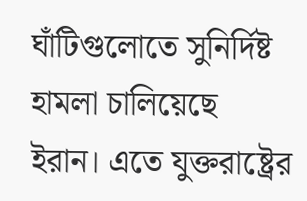ঘাঁটিগুলোতে সুনির্দিষ্ট হামলা চালিয়েছে ইরান। এতে যুক্তরাষ্ট্রের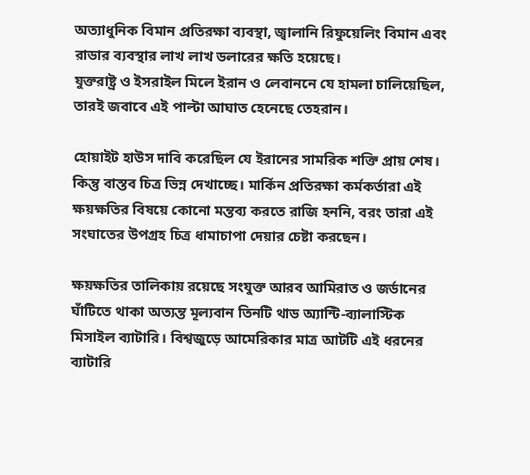অত্যাধুনিক বিমান প্রতিরক্ষা ব্যবস্থা, জ্বালানি রিফুয়েলিং বিমান এবং রাডার ব্যবস্থার লাখ লাখ ডলারের ক্ষতি হয়েছে।
যুক্তরাষ্ট্র ও ইসরাইল মিলে ইরান ও লেবাননে যে হামলা চালিয়েছিল, তারই জবাবে এই পাল্টা আঘাত হেনেছে তেহরান।

হোয়াইট হাউস দাবি করেছিল যে ইরানের সামরিক শক্তি প্রায় শেষ। কিন্তু বাস্তব চিত্র ভিন্ন দেখাচ্ছে। মার্কিন প্রতিরক্ষা কর্মকর্তারা এই ক্ষয়ক্ষতির বিষয়ে কোনো মন্তব্য করতে রাজি হননি, বরং তারা এই সংঘাতের উপগ্রহ চিত্র ধামাচাপা দেয়ার চেষ্টা করছেন।

ক্ষয়ক্ষতির তালিকায় রয়েছে সংযুক্ত আরব আমিরাত ও জর্ডানের ঘাঁটিতে থাকা অত্যন্ত মূল্যবান তিনটি থাড অ্যান্টি-ব্যালাস্টিক মিসাইল ব্যাটারি। বিশ্বজুড়ে আমেরিকার মাত্র আটটি এই ধরনের ব্যাটারি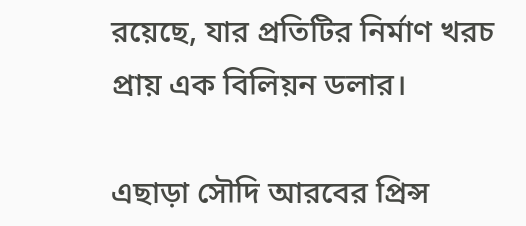রয়েছে, যার প্রতিটির নির্মাণ খরচ প্রায় এক বিলিয়ন ডলার।

এছাড়া সৌদি আরবের প্রিন্স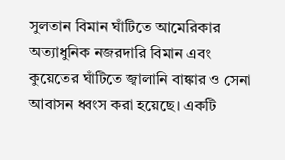সুলতান বিমান ঘাঁটিতে আমেরিকার অত্যাধুনিক নজরদারি বিমান এবং কুয়েতের ঘাঁটিতে জ্বালানি বাঙ্কার ও সেনা আবাসন ধ্বংস করা হয়েছে। একটি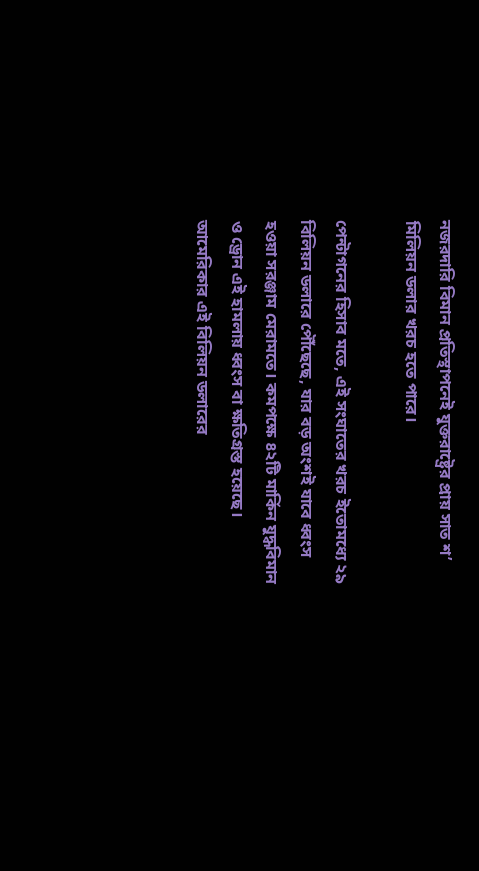নজরদারি বিমান প্রতিস্থাপনেই যুক্তরাষ্ট্রের প্রায় সাত শ’ মিলিয়ন ডলার খরচ হতে পারে।

পেন্টাগনের হিসাব মতে, এই সংঘাতের খরচ ইতোমধ্যে ২৯ বিলিয়ন ডলারে পৌঁছেছে, যার বড় অংশই যাবে ধ্বংস হওয়া সরঞ্জাম মেরামতে। কমপক্ষে ৪২টি মার্কিন যুদ্ধবিমান ও ড্রোন এই হামলায় ধ্বংস বা ক্ষতিগ্রস্ত হয়েছে। আমেরিকার এই বিলিয়ন ডলারের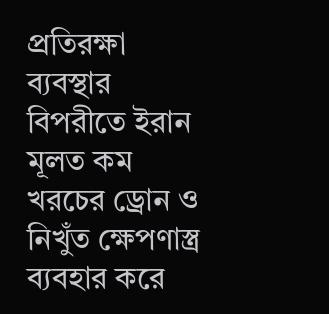প্রতিরক্ষা ব্যবস্থার বিপরীতে ইরান মূলত কম খরচের ড্রোন ও নিখুঁত ক্ষেপণাস্ত্র ব্যবহার করে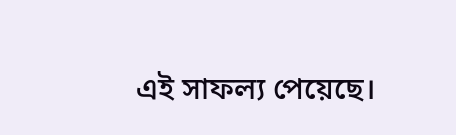এই সাফল্য পেয়েছে।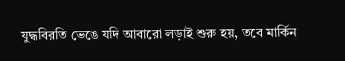যুদ্ধবিরতি ভেঙে যদি আবারো লড়াই শুরু হয়, তবে মার্কিন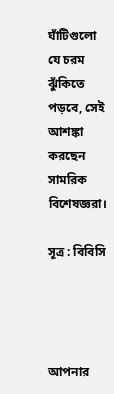ঘাঁটিগুলো যে চরম ঝুঁকিতে পড়বে, সেই আশঙ্কা করছেন সামরিক বিশেষজ্ঞরা।

সূত্র : বিবিসি




আপনার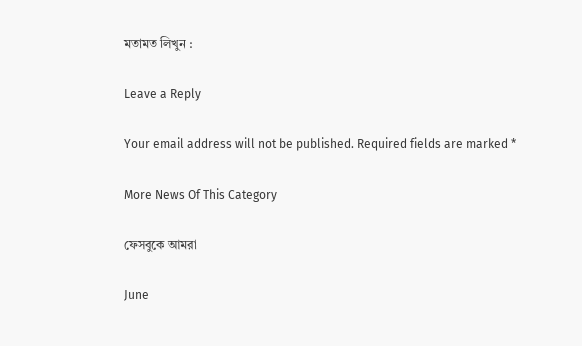মতামত লিখুন :

Leave a Reply

Your email address will not be published. Required fields are marked *

More News Of This Category

ফেসবুকে আমরা

June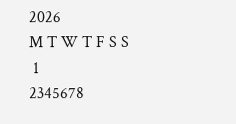2026
M T W T F S S
 1
2345678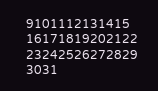9101112131415
16171819202122
23242526272829
3031